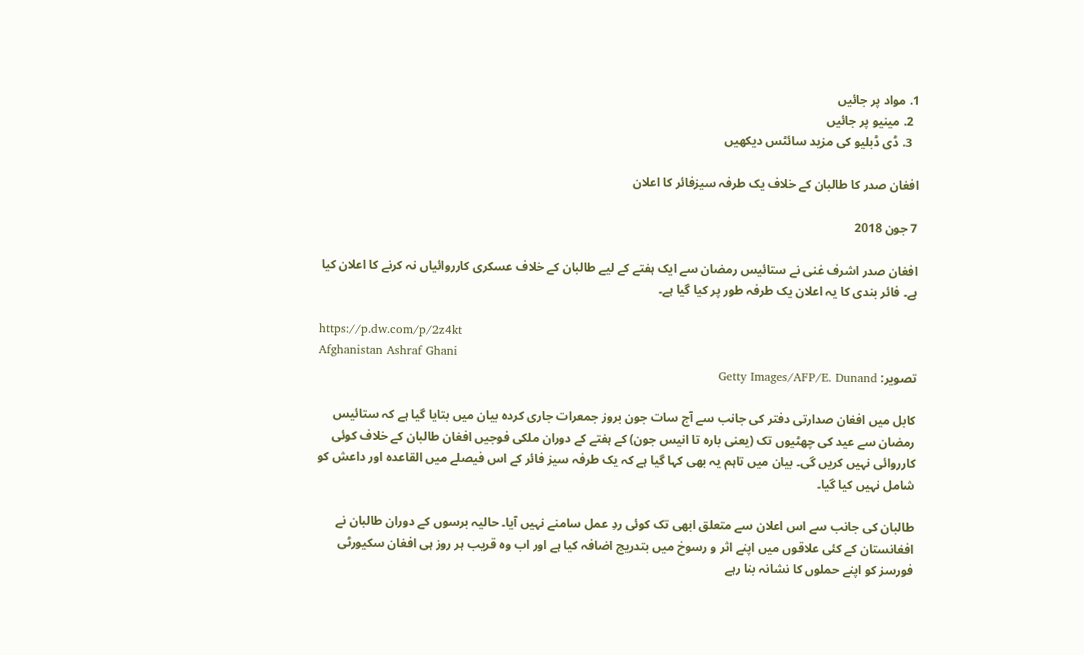1. مواد پر جائیں
  2. مینیو پر جائیں
  3. ڈی ڈبلیو کی مزید سائٹس دیکھیں

افغان صدر کا طالبان کے خلاف یک طرفہ سیزفائر کا اعلان

7 جون 2018

افغان صدر اشرف غنی نے ستائیس رمضان سے ایک ہفتے کے لیے طالبان کے خلاف عسکری کارروائیاں نہ کرنے کا اعلان کیا ہے۔ فائر بندی کا یہ اعلان یک طرفہ طور پر کیا گیا ہے۔

https://p.dw.com/p/2z4kt
Afghanistan Ashraf Ghani
تصویر: Getty Images/AFP/E. Dunand

کابل میں افغان صدارتی دفتر کی جانب سے آج سات جون بروز جمعرات جاری کردہ بیان میں بتایا گیا ہے کہ ستائیس رمضان سے عید کی چھٹیوں تک (یعنی بارہ تا انیس جون) کے ہفتے کے دوران ملکی فوجیں افغان طالبان کے خلاف کوئی کارروائی نہیں کریں گی۔ بیان میں تاہم یہ بھی کہا گیا ہے کہ یک طرفہ سیز فائر کے اس فیصلے میں القاعدہ اور داعش کو شامل نہیں کیا گیا۔

طالبان کی جانب سے اس اعلان سے متعلق ابھی تک کوئی ردِ عمل سامنے نہیں آیا۔ حالیہ برسوں کے دوران طالبان نے افغانستان کے کئی علاقوں میں اپنے اثر و رسوخ میں بتدریج اضافہ کیا ہے اور اب وہ قریب ہر روز ہی افغان سکیورٹی فورسز کو اپنے حملوں کا نشانہ بنا رہے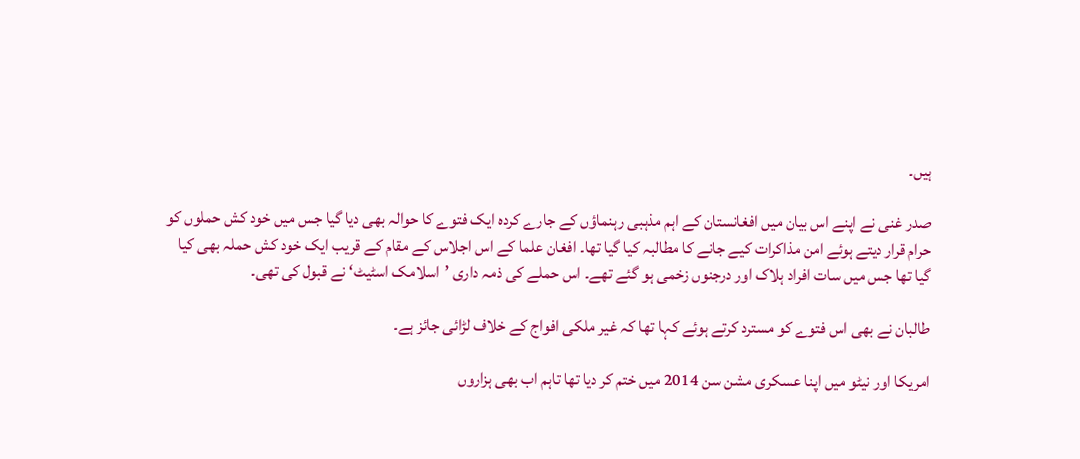ہیں۔

صدر غنی نے اپنے اس بیان میں افغانستان کے اہم مذہبی رہنماؤں کے جارے کردہ ایک فتوے کا حوالہ بھی دیا گیا جس میں خود کش حملوں کو حرام قرار دیتے ہوئے امن مذاکرات کیے جانے کا مطالبہ کیا گیا تھا۔ افغان علما کے اس اجلاس کے مقام کے قریب ایک خود کش حملہ بھی کیا گیا تھا جس میں سات افراد ہلاک اور درجنوں زخمی ہو گئے تھے۔ اس حملے کی ذمہ داری ’اسلامک اسٹیٹ‘ نے قبول کی تھی۔

طالبان نے بھی اس فتوے کو مسترد کرتے ہوئے کہا تھا کہ غیر ملکی افواج کے خلاف لڑائی جائز ہے۔

امریکا اور نیٹو میں اپنا عسکری مشن سن 2014 میں ختم کر دیا تھا تاہم اب بھی ہزاروں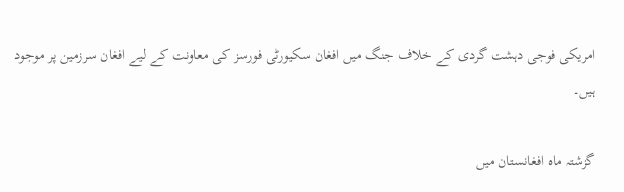امریکی فوجی دہشت گردی کے خلاف جنگ میں افغان سکیورٹی فورسز کی معاونت کے لیے افغان سرزمین پر موجود ہیں۔

گزشتہ ماہ افغانستان میں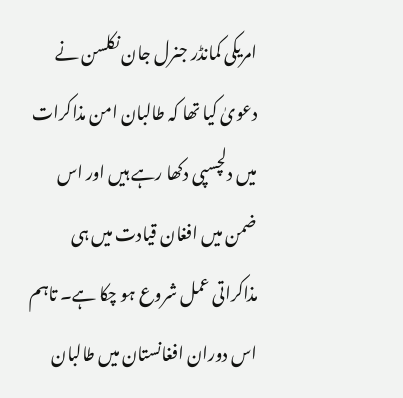امریکی کمانڈر جنرل جان نکلسن نے دعویٰ کیا تھا کہ طالبان امن مذاکرات میں دلچسپی دکھا رہے ہیں اور اس ضمن میں افغان قیادت میں ہی مذاکراتی عمل شروع ہو چکا ہے۔ تاہم اس دوران افغانستان میں طالبان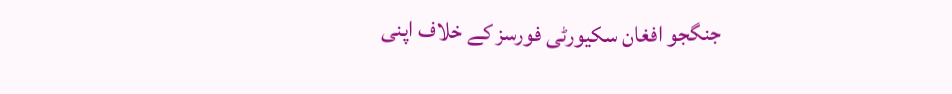جنگجو افغان سکیورٹی فورسز کے خلاف اپنی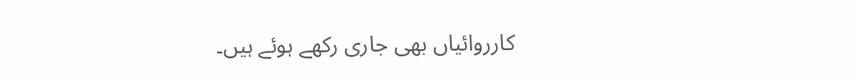کارروائیاں بھی جاری رکھے ہوئے ہیں۔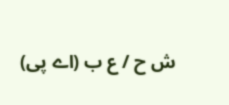ش ح / ع ب (اے پی)